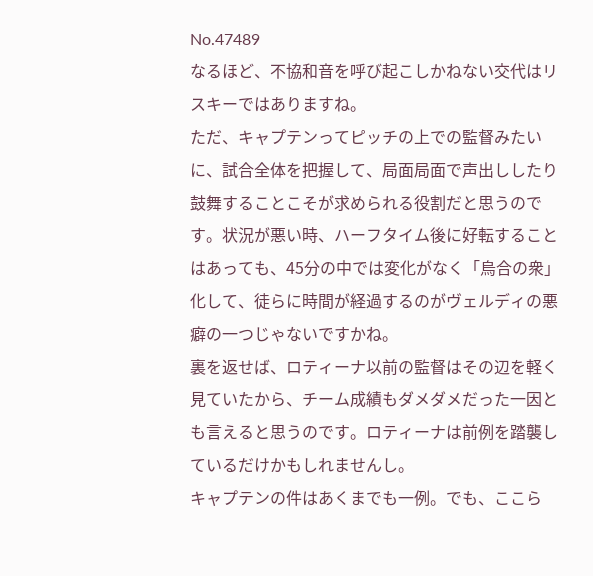No.47489
なるほど、不協和音を呼び起こしかねない交代はリスキーではありますね。
ただ、キャプテンってピッチの上での監督みたいに、試合全体を把握して、局面局面で声出ししたり鼓舞することこそが求められる役割だと思うのです。状況が悪い時、ハーフタイム後に好転することはあっても、45分の中では変化がなく「烏合の衆」化して、徒らに時間が経過するのがヴェルディの悪癖の一つじゃないですかね。
裏を返せば、ロティーナ以前の監督はその辺を軽く見ていたから、チーム成績もダメダメだった一因とも言えると思うのです。ロティーナは前例を踏襲しているだけかもしれませんし。
キャプテンの件はあくまでも一例。でも、ここら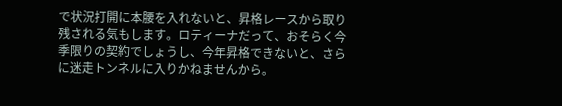で状況打開に本腰を入れないと、昇格レースから取り残される気もします。ロティーナだって、おそらく今季限りの契約でしょうし、今年昇格できないと、さらに迷走トンネルに入りかねませんから。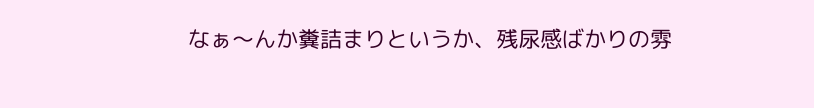なぁ〜んか糞詰まりというか、残尿感ばかりの雰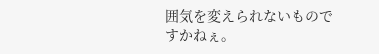囲気を変えられないものですかねぇ。